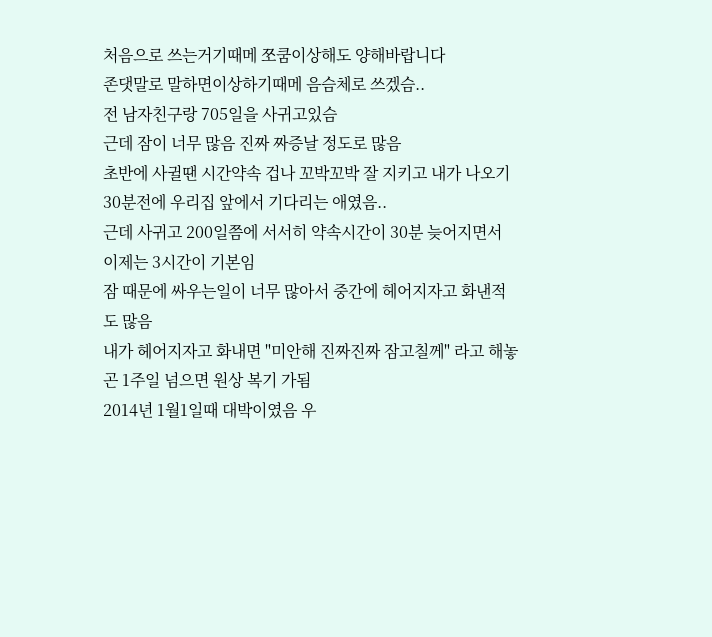처음으로 쓰는거기때메 쪼쿰이상해도 양해바랍니다
존댓말로 말하면이상하기때메 음슴체로 쓰겠슴..
전 남자친구랑 705일을 사귀고있슴
근데 잠이 너무 많음 진짜 짜증날 정도로 많음
초반에 사귈땐 시간약속 겁나 꼬박꼬박 잘 지키고 내가 나오기 30분전에 우리집 앞에서 기다리는 애였음..
근데 사귀고 200일쯤에 서서히 약속시간이 30분 늦어지면서 이제는 3시간이 기본임
잠 때문에 싸우는일이 너무 많아서 중간에 헤어지자고 화낸적도 많음
내가 헤어지자고 화내면 "미안해 진짜진짜 잠고칠께" 라고 해놓곤 1주일 넘으면 원상 복기 가됨
2014년 1월1일때 대박이였음 우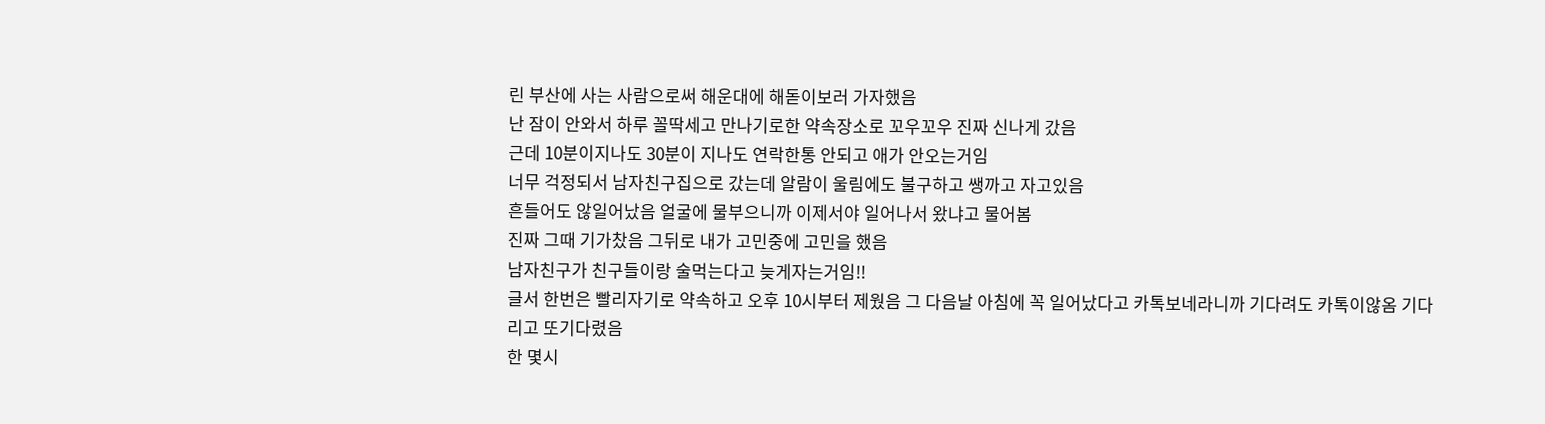린 부산에 사는 사람으로써 해운대에 해돋이보러 가자했음
난 잠이 안와서 하루 꼴딱세고 만나기로한 약속장소로 꼬우꼬우 진짜 신나게 갔음
근데 10분이지나도 30분이 지나도 연락한통 안되고 애가 안오는거임
너무 걱정되서 남자친구집으로 갔는데 알람이 울림에도 불구하고 쌩까고 자고있음
흔들어도 않일어났음 얼굴에 물부으니까 이제서야 일어나서 왔냐고 물어봄
진짜 그때 기가찼음 그뒤로 내가 고민중에 고민을 했음
남자친구가 친구들이랑 술먹는다고 늦게자는거임!!
글서 한번은 빨리자기로 약속하고 오후 10시부터 제웠음 그 다음날 아침에 꼭 일어났다고 카톡보네라니까 기다려도 카톡이않옴 기다리고 또기다렸음
한 몇시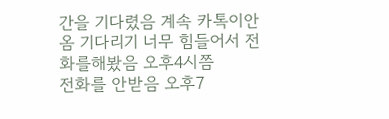간을 기다렸음 계속 카톡이안옴 기다리기 너무 힘들어서 전화를해봤음 오후4시쯤
전화를 안받음 오후7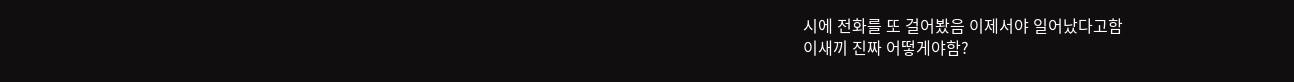시에 전화를 또 걸어봤음 이제서야 일어났다고함
이새끼 진짜 어떻게야함?